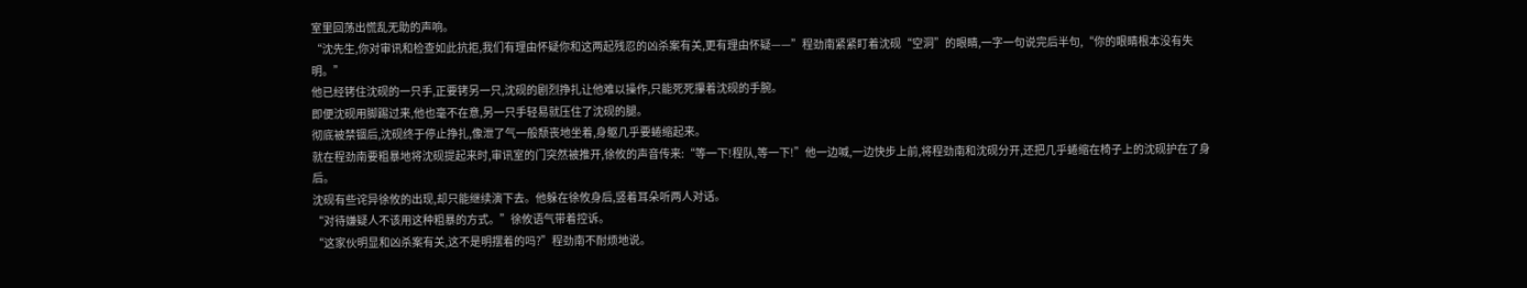室里回荡出慌乱无助的声响。
“沈先生,你对审讯和检查如此抗拒,我们有理由怀疑你和这两起残忍的凶杀案有关,更有理由怀疑——”程劲南紧紧盯着沈砚“空洞”的眼睛,一字一句说完后半句,“你的眼睛根本没有失明。”
他已经铐住沈砚的一只手,正要铐另一只,沈砚的剧烈挣扎让他难以操作,只能死死攥着沈砚的手腕。
即便沈砚用脚踢过来,他也毫不在意,另一只手轻易就压住了沈砚的腿。
彻底被禁锢后,沈砚终于停止挣扎,像泄了气一般颓丧地坐着,身躯几乎要蜷缩起来。
就在程劲南要粗暴地将沈砚提起来时,审讯室的门突然被推开,徐攸的声音传来:“等一下!程队,等一下!”他一边喊,一边快步上前,将程劲南和沈砚分开,还把几乎蜷缩在椅子上的沈砚护在了身后。
沈砚有些诧异徐攸的出现,却只能继续演下去。他躲在徐攸身后,竖着耳朵听两人对话。
“对待嫌疑人不该用这种粗暴的方式。”徐攸语气带着控诉。
“这家伙明显和凶杀案有关,这不是明摆着的吗?”程劲南不耐烦地说。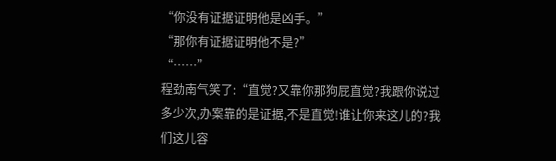“你没有证据证明他是凶手。”
“那你有证据证明他不是?”
“……”
程劲南气笑了:“直觉?又靠你那狗屁直觉?我跟你说过多少次,办案靠的是证据,不是直觉!谁让你来这儿的?我们这儿容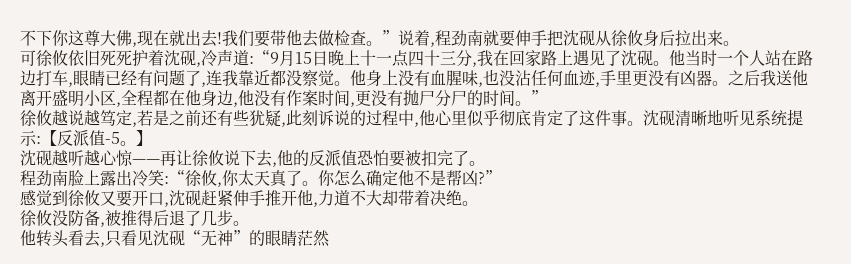不下你这尊大佛,现在就出去!我们要带他去做检查。”说着,程劲南就要伸手把沈砚从徐攸身后拉出来。
可徐攸依旧死死护着沈砚,冷声道:“9月15日晚上十一点四十三分,我在回家路上遇见了沈砚。他当时一个人站在路边打车,眼睛已经有问题了,连我靠近都没察觉。他身上没有血腥味,也没沾任何血迹,手里更没有凶器。之后我送他离开盛明小区,全程都在他身边,他没有作案时间,更没有抛尸分尸的时间。”
徐攸越说越笃定,若是之前还有些犹疑,此刻诉说的过程中,他心里似乎彻底肯定了这件事。沈砚清晰地听见系统提示:【反派值-5。】
沈砚越听越心惊——再让徐攸说下去,他的反派值恐怕要被扣完了。
程劲南脸上露出冷笑:“徐攸,你太天真了。你怎么确定他不是帮凶?”
感觉到徐攸又要开口,沈砚赶紧伸手推开他,力道不大却带着决绝。
徐攸没防备,被推得后退了几步。
他转头看去,只看见沈砚“无神”的眼睛茫然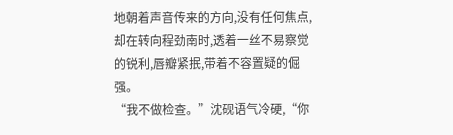地朝着声音传来的方向,没有任何焦点,却在转向程劲南时,透着一丝不易察觉的锐利,唇瓣紧抿,带着不容置疑的倔强。
“我不做检查。”沈砚语气冷硬,“你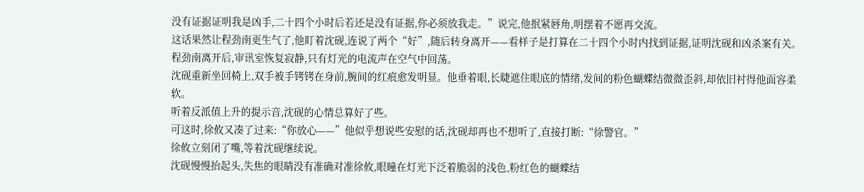没有证据证明我是凶手,二十四个小时后若还是没有证据,你必须放我走。”说完,他抿紧唇角,明摆着不愿再交流。
这话果然让程劲南更生气了,他盯着沈砚,连说了两个“好”,随后转身离开——看样子是打算在二十四个小时内找到证据,证明沈砚和凶杀案有关。
程劲南离开后,审讯室恢复寂静,只有灯光的电流声在空气中回荡。
沈砚重新坐回椅上,双手被手铐铐在身前,腕间的红痕愈发明显。他垂着眼,长睫遮住眼底的情绪,发间的粉色蝴蝶结微微歪斜,却依旧衬得他面容柔软。
听着反派值上升的提示音,沈砚的心情总算好了些。
可这时,徐攸又凑了过来:“你放心——”他似乎想说些安慰的话,沈砚却再也不想听了,直接打断:“徐警官。”
徐攸立刻闭了嘴,等着沈砚继续说。
沈砚慢慢抬起头,失焦的眼睛没有准确对准徐攸,眼瞳在灯光下泛着脆弱的浅色,粉红色的蝴蝶结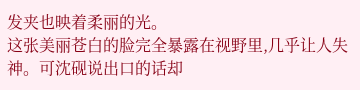发夹也映着柔丽的光。
这张美丽苍白的脸完全暴露在视野里,几乎让人失神。可沈砚说出口的话却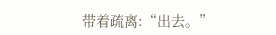带着疏离:“出去。”